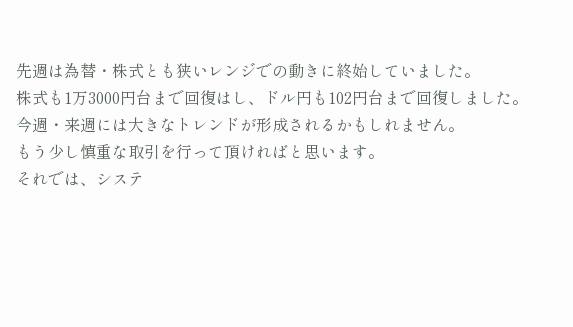先週は為替・株式とも狭いレンジでの動きに終始していました。
株式も1万3000円台まで回復はし、ドル円も102円台まで回復しました。
今週・来週には大きなトレンドが形成されるかもしれません。
もう少し慎重な取引を行って頂ければと思います。
それでは、システ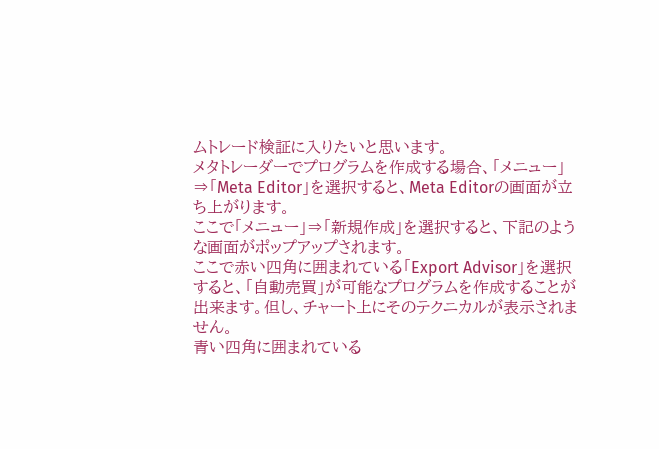ムトレード検証に入りたいと思います。
メタトレーダーでプログラムを作成する場合、「メニュー」⇒「Meta Editor」を選択すると、Meta Editorの画面が立ち上がります。
ここで「メニュー」⇒「新規作成」を選択すると、下記のような画面がポップアップされます。
ここで赤い四角に囲まれている「Export Advisor」を選択すると、「自動売買」が可能なプログラムを作成することが出来ます。但し、チャート上にそのテクニカルが表示されません。
青い四角に囲まれている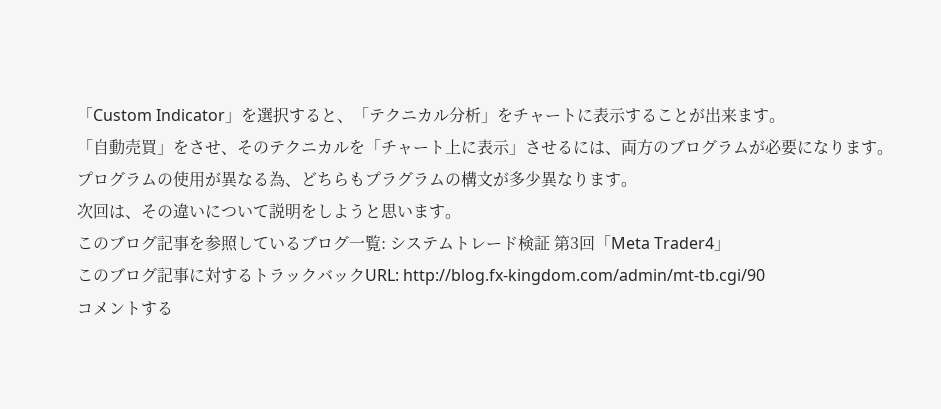「Custom Indicator」を選択すると、「テクニカル分析」をチャートに表示することが出来ます。
「自動売買」をさせ、そのテクニカルを「チャート上に表示」させるには、両方のブログラムが必要になります。
プログラムの使用が異なる為、どちらもプラグラムの構文が多少異なります。
次回は、その違いについて説明をしようと思います。
このブログ記事を参照しているブログ一覧: システムトレード検証 第3回「Meta Trader4」
このブログ記事に対するトラックバックURL: http://blog.fx-kingdom.com/admin/mt-tb.cgi/90
コメントする